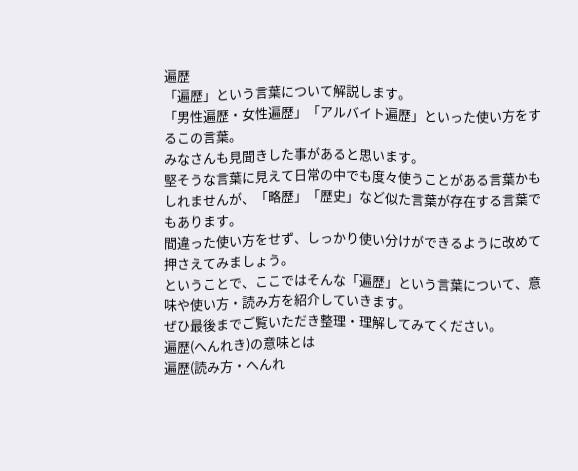遍歴
「遍歴」という言葉について解説します。
「男性遍歴・女性遍歴」「アルバイト遍歴」といった使い方をするこの言葉。
みなさんも見聞きした事があると思います。
堅そうな言葉に見えて日常の中でも度々使うことがある言葉かもしれませんが、「略歴」「歴史」など似た言葉が存在する言葉でもあります。
間違った使い方をせず、しっかり使い分けができるように改めて押さえてみましょう。
ということで、ここではそんな「遍歴」という言葉について、意味や使い方・読み方を紹介していきます。
ぜひ最後までご覧いただき整理・理解してみてください。
遍歴(へんれき)の意味とは
遍歴(読み方・へんれ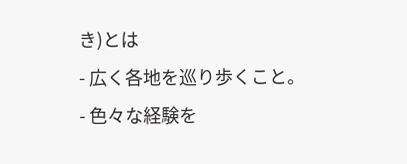き)とは
- 広く各地を巡り歩くこと。
- 色々な経験を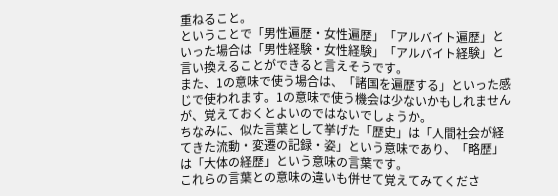重ねること。
ということで「男性遍歴・女性遍歴」「アルバイト遍歴」といった場合は「男性経験・女性経験」「アルバイト経験」と言い換えることができると言えそうです。
また、1の意味で使う場合は、「諸国を遍歴する」といった感じで使われます。1の意味で使う機会は少ないかもしれませんが、覚えておくとよいのではないでしょうか。
ちなみに、似た言葉として挙げた「歴史」は「人間社会が経てきた流動・変遷の記録・姿」という意味であり、「略歴」は「大体の経歴」という意味の言葉です。
これらの言葉との意味の違いも併せて覚えてみてくださ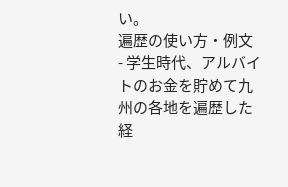い。
遍歴の使い方・例文
- 学生時代、アルバイトのお金を貯めて九州の各地を遍歴した経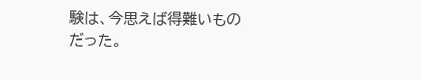験は、今思えば得難いものだった。